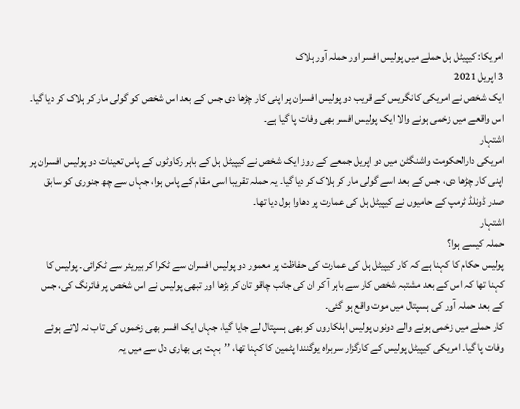امریکا: کیپیٹل ہل حملے میں پولیس افسر اور حملہ آور ہلاک
3 اپریل 2021
ایک شخص نے امریکی کانگریس کے قریب دو پولیس افسران پر اپنی کار چڑھا دی جس کے بعد اس شخص کو گولی مار کر ہلاک کر دیا گیا۔ اس واقعے میں زخمی ہونے والا ایک پولیس افسر بھی وفات پا گیا ہے۔
اشتہار
امریکی دارالحکومت واشنگٹن میں دو اپریل جمعے کے روز ایک شخص نے کیپیٹل ہل کے باہر رکاوٹوں کے پاس تعینات دو پولیس افسران پر اپنی کار چڑھا دی، جس کے بعد اسے گولی مار کر ہلاک کر دیا گیا۔ یہ حملہ تقریبا اسی مقام کے پاس ہوا، جہاں سے چھ جنوری کو سابق صدر ڈونلڈ ٹرمپ کے حامیوں نے کیپیٹل ہل کی عمارت پر دھاوا بول دیا تھا۔
اشتہار
حملہ کیسے ہوا؟
پولیس حکام کا کہنا ہے کہ کار کیپیٹل ہل کی عمارت کی حفاظت پر معمور دو پولیس افسران سے ٹکرا کر بیریئر سے ٹکرائی۔ پولیس کا کہنا تھا کہ اس کے بعد مشتبہ شخص کار سے باہر آ کر ان کی جانب چاقو تان کر بڑھا اور تبھی پولیس نے اس شخص پر فائرنگ کی، جس کے بعد حملہ آور کی ہسپتال میں موت واقع ہو گئی۔
کار حملے میں زخمی ہونے والے دونوں پولیس اہلکاروں کو بھی ہسپتال لے جایا گیا، جہاں ایک افسر بھی زخموں کی تاب نہ لاتے ہوئے وفات پا گیا۔ امریکی کیپیٹل پولیس کے کارگزار سربراہ یوگنندا پٹمین کا کہنا تھا، ’’بہت ہی بھاری دل سے میں یہ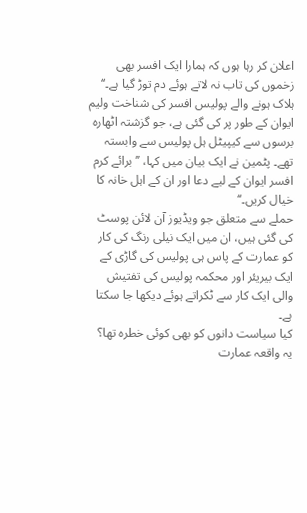اعلان کر رہا ہوں کہ ہمارا ایک افسر بھی زخموں کی تاب نہ لاتے ہوئے دم توڑ گیا ہے۔‘‘
ہلاک ہونے والے پولیس افسر کی شناخت ولیم ایوان کے طور پر کی گئی ہے، جو گزشتہ اٹھارہ برسوں سے کیپیٹل ہل پولیس سے وابستہ تھے۔ پٹمین نے ایک بیان میں کہا، ’’برائے کرم افسر ایوان کے لیے دعا اور ان کے اہل خانہ کا خيال کریں۔‘‘
حملے سے متعلق جو ویڈیوز آن لائن پوسٹ کی گئی ہیں، ان میں ایک نیلی رنگ کی کار کو عمارت کے پاس ہی پولیس کی گاڑی کے ایک بیریئر اور محکمہ پولیس کی تفتیش والی ایک کار سے ٹکراتے ہوئے دیکھا جا سکتا ہے۔
کیا سیاست دانوں کو بھی کوئی خطرہ تھا؟
یہ واقعہ عمارت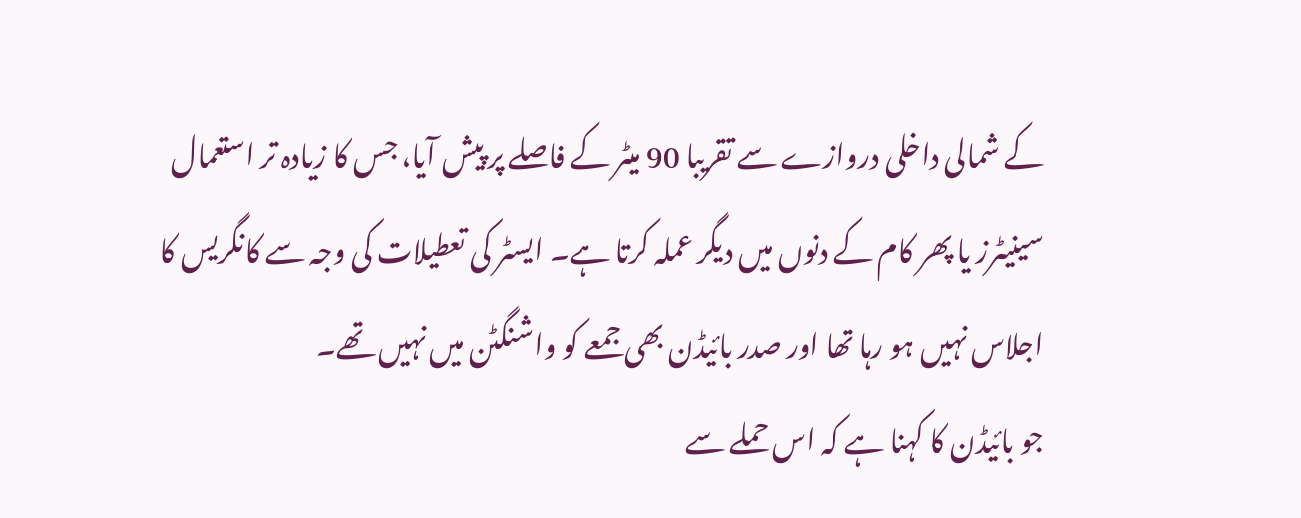کے شمالی داخلی دروازے سے تقریبا 90 میٹر کے فاصلے پر پیش آيا، جس کا زیادہ تر استعمال سینیٹرز یا پھر کام کے دنوں میں دیگر عملہ کرتا ہے۔ ایسٹر کی تعطیلات کی وجہ سے کانگریس کا اجلاس نہیں ہو رہا تھا اور صدر بائیڈن بھی جمعے کو واشنگٹن میں نہیں تھے۔
جو بائیڈن کا کہنا ہے کہ اس حملے سے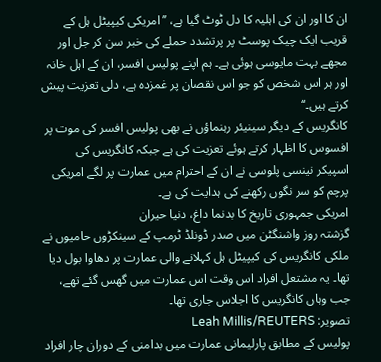ان کا اور ان کی اہلیہ کا دل ٹوٹ گیا ہے، ’’امریکی کیپیٹل ہل کے قریب ایک چیک پوسٹ پر پرتشدد حملے کی خبر سن کر جل اور مجھے بہت مایوسی ہوئی ہے۔ ہم اپنے پولیس افسر، ان کے اہل خانہ اور ہر اس شخص کو جو اس نقصان پر غمزدہ ہے، دلی تعزیت پیش کرتے ہیں۔‘‘
کانگریس کے دیگر سینیئر رہنماؤں نے بھی پولیس افسر کی موت پر افسوس کا اظہار کرتے ہوئے تعزیت کی ہے جبکہ کانگریس کی اسپیکر نینسی پلوسی نے ان کے احترام میں عمارت پر لگے امریکی پرچم کو سر نگوں رکھنے کی ہدایت کی ہے۔
امریکی جمہوری تاریخ کا بدنما داغ، دنیا حیران
گزشتہ روز واشنگٹن میں صدر ڈونلڈ ٹرمپ کے سینکڑوں حامیوں نے ملکی کانگریس کی کیپیٹل ہل کہلانے والی عمارت پر دھاوا بول دیا تھا۔ یہ مشتعل افراد اس وقت اس عمارت میں گھس گئے تھے، جب وہاں کانگریس کا اجلاس جاری تھا۔
تصویر: Leah Millis/REUTERS
پولیس کے مطابق پارلیمانی عمارت میں بدامنی کے دوران چار افراد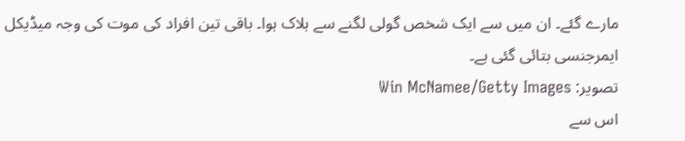مارے گئے۔ ان میں سے ایک شخص گولی لگنے سے ہلاک ہوا۔ باقی تین افراد کی موت کی وجہ میڈیکل ایمرجنسی بتائی گئی ہے۔
تصویر: Win McNamee/Getty Images
اس سے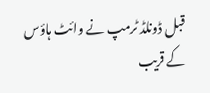قبل ڈونلڈ ٹرمپ نے وائٹ ہاؤس کے قریب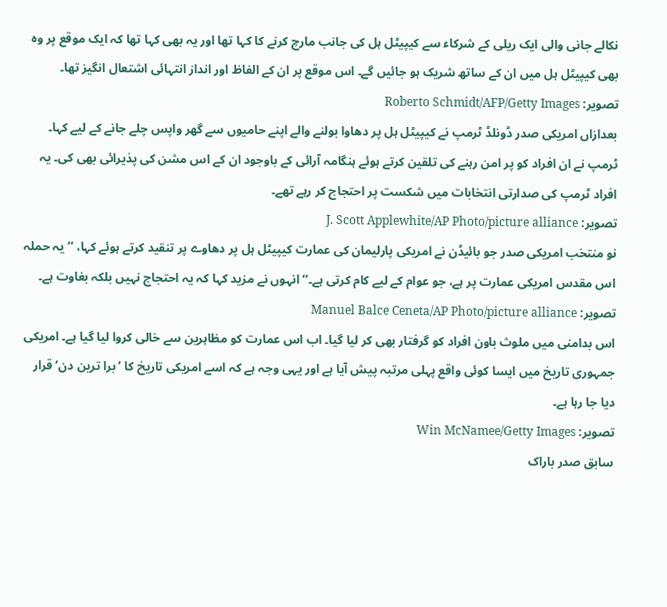نکالے جانی والی ایک ریلی کے شرکاء سے کیپیٹل ہل کی جانب مارچ کرنے کا کہا تھا اور یہ بھی کہا تھا کہ ایک موقع پر وہ بھی کیپیٹل ہل میں ان کے ساتھ شریک ہو جائیں گے۔ اس موقع پر ان کے الفاظ اور انداز انتہائی اشتعال انگیز تھا۔
تصویر: Roberto Schmidt/AFP/Getty Images
بعدازاں امریکی صدر ڈونلڈ ٹرمپ نے کیپیٹل ہل پر دھاوا بولنے والے اپنے حامیوں سے گھر واپس چلے جانے کے لیے کہا۔ ٹرمپ نے ان افراد کو پر امن رہنے کی تلقین کرتے ہوئے ہنگامہ آرائی کے باوجود ان کے اس مشن کی پذیرائی بھی کی۔ یہ افراد ٹرمپ کی صدارتی انتخابات میں شکست پر احتجاج کر رہے تھے۔
تصویر: J. Scott Applewhite/AP Photo/picture alliance
نو منتخب امریکی صدر جو بائیڈن نے امریکی پارلیمان کی عمارت کیپیٹل ہل پر دھاوے پر تنقید کرتے ہوئے کہا، ’’یہ حملہ اس مقدس امریکی عمارت پر ہے، جو عوام کے لیے کام کرتی ہے۔‘‘ انہوں نے مزید کہا کہ یہ احتجاج نہیں بلکہ بغاوت ہے۔
تصویر: Manuel Balce Ceneta/AP Photo/picture alliance
اس بدامنی میں ملوث باون افراد کو گرفتار بھی کر لیا گیا۔ اب اس عمارت کو مظاہرین سے خالی کروا لیا گیا ہے۔ امریکی جمہوری تاریخ میں ایسا کوئی واقع پہلی مرتبہ پیش آیا ہے اور یہی وجہ ہے کہ اسے امریکی تاریخ کا ’برا ترین دن‘ قرار دیا جا رہا ہے۔
تصویر: Win McNamee/Getty Images
سابق صدر باراک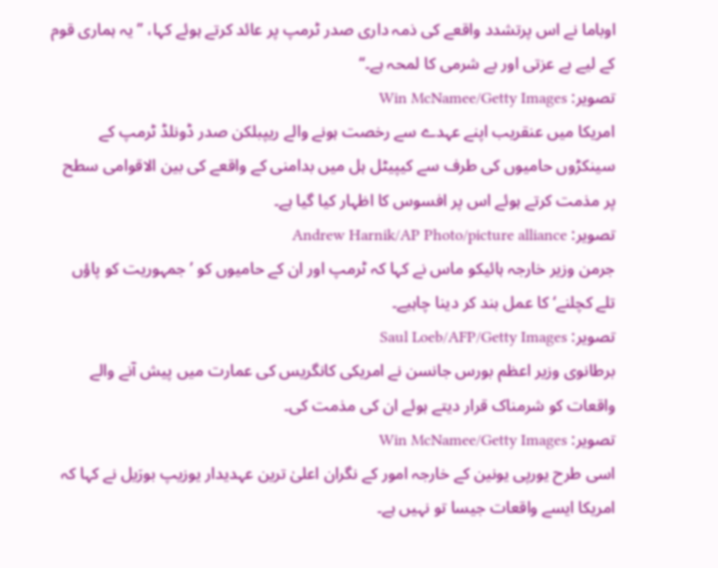اوباما نے اس پرتشدد واقعے کی ذمہ داری صدر ٹرمپ پر عائد کرتے ہوئے کہا، ’’یہ ہماری قوم کے لیے بے عزتی اور بے شرمی کا لمحہ ہے۔‘‘
تصویر: Win McNamee/Getty Images
امریکا میں عنقریب اپنے عہدے سے رخصت ہونے والے ریپبلکن صدر ڈونلڈ ٹرمپ کے سینکڑوں حامیوں کی طرف سے کیپیٹل ہل میں بدامنی کے واقعے کی بین الاقوامی سطح پر مذمت کرتے ہوئے اس پر افسوس کا اظہار کیا گیا ہے۔
تصویر: Andrew Harnik/AP Photo/picture alliance
جرمن وزیر خارجہ ہائیکو ماس نے کہا کہ ٹرمپ اور ان کے حامیوں کو ’جمہوریت کو پاؤں تلے کچلنے‘ کا عمل بند کر دینا چاہیے۔
تصویر: Saul Loeb/AFP/Getty Images
برطانوی وزیر اعظم بورس جانسن نے امریکی کانگریس کی عمارت میں پیش آنے والے واقعات کو شرمناک قرار دیتے ہوئے ان کی مذمت کی۔
تصویر: Win McNamee/Getty Images
اسی طرح یورپی یونین کے خارجہ امور کے نگران اعلیٰ ترین عہدیدار یوزیپ بورَیل نے کہا کہ امریکا ایسے واقعات جیسا تو نہیں ہے۔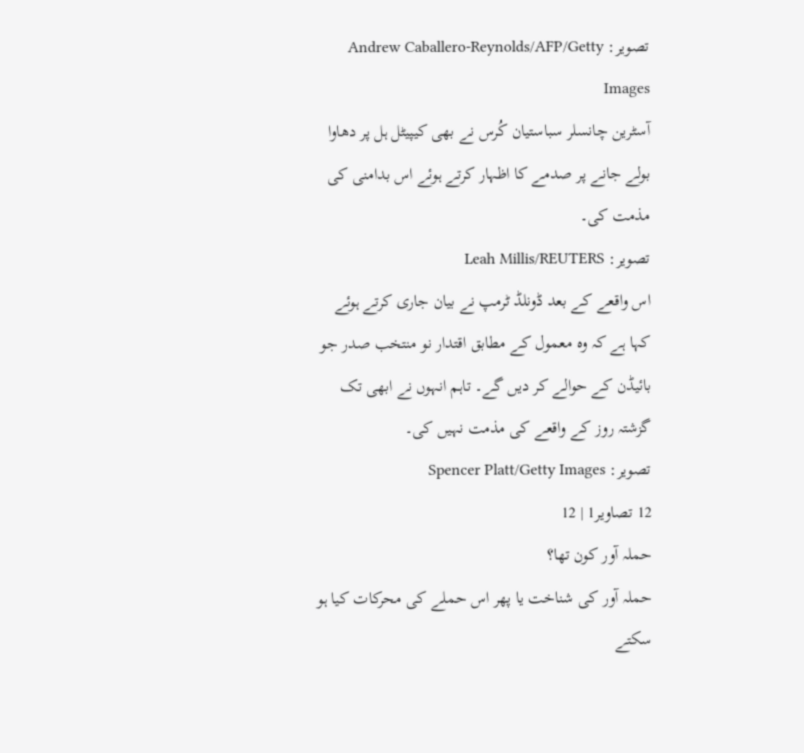تصویر: Andrew Caballero-Reynolds/AFP/Getty Images
آسٹرین چانسلر سباستیان کُرس نے بھی کیپیٹل ہل پر دھاوا بولے جانے پر صدمے کا اظہار کرتے ہوئے اس بدامنی کی مذمت کی۔
تصویر: Leah Millis/REUTERS
اس واقعے کے بعد ڈونلڈ ٹرمپ نے بیان جاری کرتے ہوئے کہا ہے کہ وہ معمول کے مطابق اقتدار نو منتخب صدر جو بائیڈن کے حوالے کر دیں گے۔ تاہم انہوں نے ابھی تک گزشتہ روز کے واقعے کی مذمت نہیں کی۔
تصویر: Spencer Platt/Getty Images
12 تصاویر1 | 12
حملہ آور کون تھا؟
حملہ آور کی شناخت یا پھر اس حملے کی محرکات کیا ہو سکتے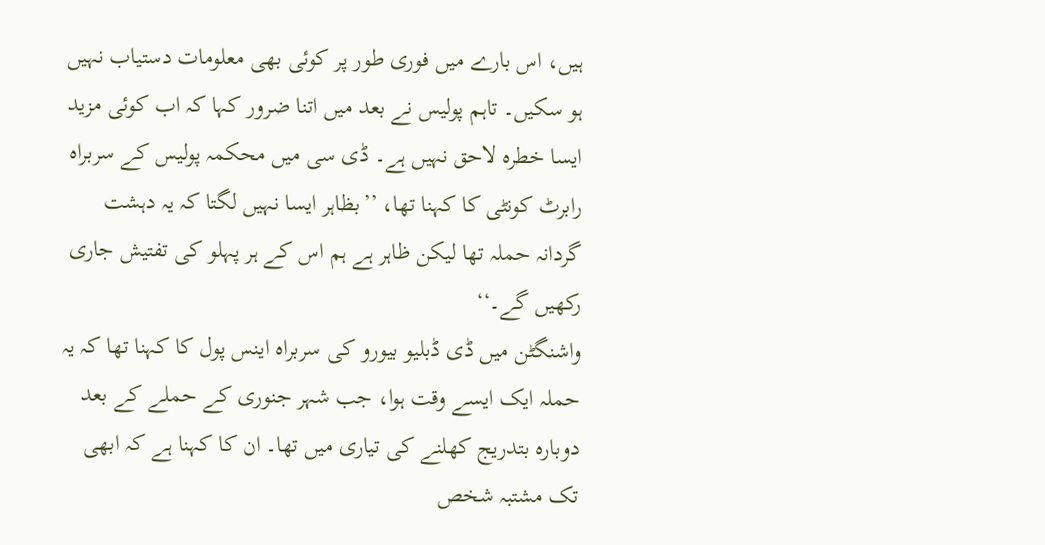ہیں، اس بارے میں فوری طور پر کوئی بھی معلومات دستیاب نہیں ہو سکیں۔ تاہم پولیس نے بعد میں اتنا ضرور کہا کہ اب کوئی مزید ایسا خطرہ لاحق نہیں ہے۔ ڈی سی میں محکمہ پولیس کے سربراہ رابرٹ کونٹی کا کہنا تھا، ’’بظاہر ایسا نہیں لگتا کہ یہ دہشت گردانہ حملہ تھا لیکن ظاہر ہے ہم اس کے ہر پہلو کی تفتیش جاری رکھیں گے۔‘‘
واشنگٹن میں ڈی ڈبلیو بیورو کی سربراہ اینس پول کا کہنا تھا کہ یہ حملہ ایک ایسے وقت ہوا، جب شہر جنوری کے حملے کے بعد دوبارہ بتدریج کھلنے کی تیاری میں تھا۔ ان کا کہنا ہے کہ ابھی تک مشتبہ شخص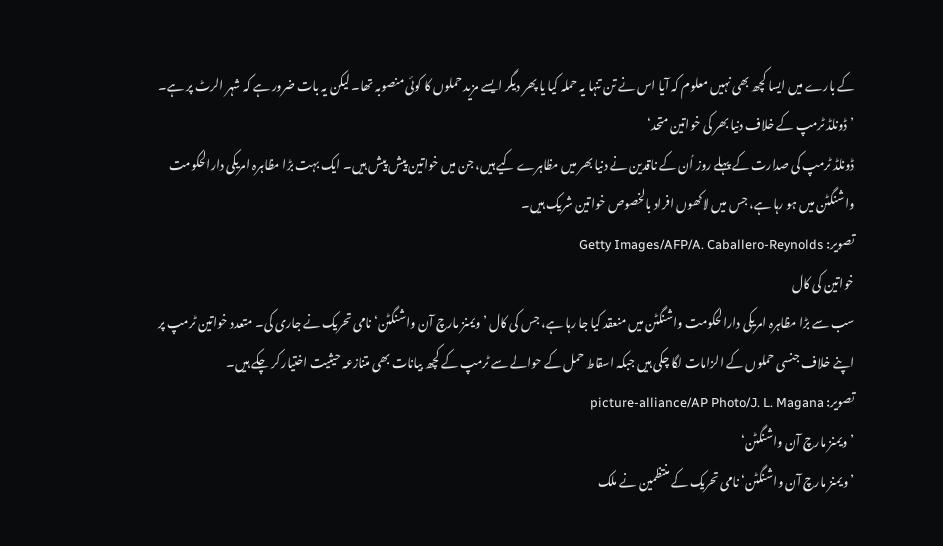کے بارے میں ایسا کچھ بھی نہیں معلوم کہ آیا اس نے تن تنہا یہ حملہ کیا یا پھر دیگر ایسے مزید حملوں کا کوئی منصوبہ تھا۔ لیکن یہ بات ضرور ہے کہ شہر الرٹ پر ہے۔
’ڈونلڈ ٹرمپ کے خلاف دنیا بھر کی خواتین متحد‘
ڈونلڈ ٹرمپ کی صدارت کے پہلے روز اُن کے ناقدین نے دنیا بھر میں مظاہرے کیے ہیں، جن میں خواتین پیش پیش ہیں۔ ایک بہت بڑا مظاہرہ امریکی دارالحکومت واشنگٹن میں ہو رہا ہے، جس میں لاکھوں افراد بالخصوص خواتین شریک ہیں۔
تصویر: Getty Images/AFP/A. Caballero-Reynolds
خواتین کی کال
سب سے بڑا مظاہرہ امریکی دارالحکومت واشنگٹن میں منعقد کیا جا رہا ہے، جس کی کال ’ویمنز مارچ آن واشنگٹن‘ نامی تحریک نے جاری کی۔ متعدد خواتین ٹرمپ پر اپنے خلاف جنسی حملوں کے الزامات لگا چکی ہیں جبکہ اسقاط حمل کے حوالے سے ٹرمپ کے کچھ بیانات بھی متنازعہ حیثیت اختیار کر چکے ہیں۔
تصویر: picture-alliance/AP Photo/J. L. Magana
’ویمنز مارچ آن واشنگٹن‘
’ویمنز مارچ آن واشنگٹن‘ نامی تحریک کے منتظمین نے ملک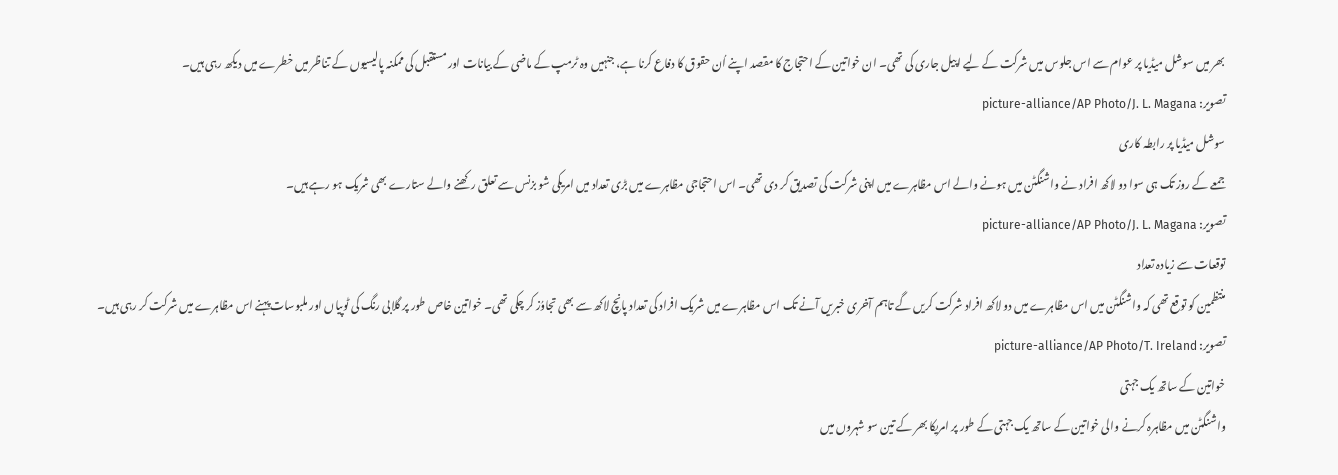بھر میں سوشل میڈیا پر عوام سے اس جلوس میں شرکت کے لیے اپیل جاری کی تھی۔ ان خواتین کے احتجاج کا مقصد اپنے اُن حقوق کا دفاع کرنا ہے، جنہیں وہ ٹرمپ کے ماضی کے بیانات اور مستقبل کی ممکنہ پالیسیوں کے تناظر میں خطرے میں دیکھ رہی ہیں۔
تصویر: picture-alliance/AP Photo/J. L. Magana
سوشل میڈیا پر رابطہ کاری
جمعے کے روز تک ہی سوا دو لاکھ افراد نے واشنگٹن میں ہونے والے اس مظاہرے میں اپنی شرکت کی تصدیق کر دی تھی۔ اس احتجاجی مظاہرے میں بڑی تعداد میں امریکی شو بزنس سے تعلق رکھنے والے ستارے بھی شریک ہو رہے ہیں۔
تصویر: picture-alliance/AP Photo/J. L. Magana
توقعات سے زیادہ تعداد
منتظمین کو توقع تھی کہ واشنگٹن میں اس مظاہرے میں دو لاکھ افراد شرکت کریں گے تاہم آخری خبریں آنے تک اس مظاہرے میں شریک افراد کی تعداد پانچ لاکھ سے بھی تجاوُز کر چکی تھی۔ خواتین خاص طور پر گلابی رنگ کی ٹوپیاں اور ملبوسات پہنے اس مظاہرے میں شرکت کر رہی ہیں۔
تصویر: picture-alliance/AP Photo/T. Ireland
خواتین کے ساتھ یک جہتی
واشنگٹن میں مظاہرہ کرنے والی خواتین کے ساتھ یک جہتی کے طور پر امریکا بھر کے تین سو شہروں میں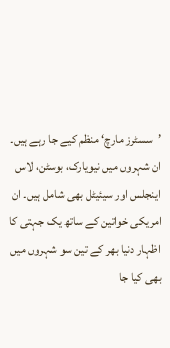’سسٹرز مارچ‘ منظم کیے جا رہے ہیں۔ ان شہروں میں نیویارک، بوسٹن، لاس اینجلس اور سیئیٹل بھی شامل ہیں۔ ان امریکی خواتین کے ساتھ یک جہتی کا اظہار دنیا بھر کے تین سو شہروں میں بھی کیا جا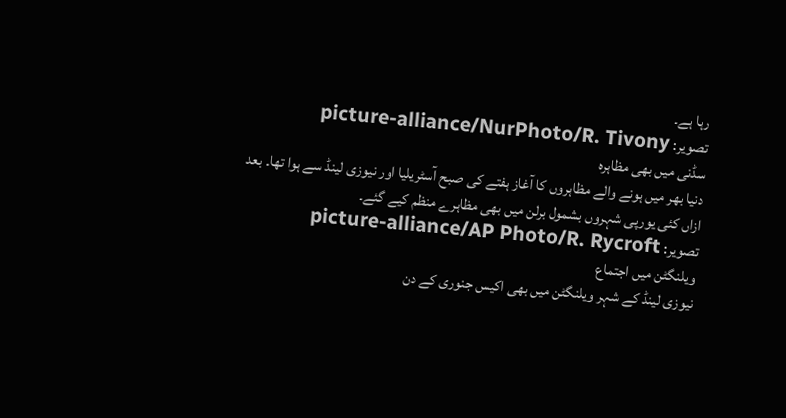رہا ہے۔
تصویر: picture-alliance/NurPhoto/R. Tivony
سڈنی میں بھی مظاہرہ
دنیا بھر میں ہونے والے مظاہروں کا آغاز ہفتے کی صبح آسٹریلیا اور نیوزی لینڈ سے ہوا تھا۔ بعد ازاں کئی یورپی شہروں بشمول برلن میں بھی مظاہرے منظم کیے گئے۔
تصویر: picture-alliance/AP Photo/R. Rycroft
ویلنگٹن میں اجتماع
نیوزی لینڈ کے شہر ویلنگٹن میں بھی اکیس جنوری کے دن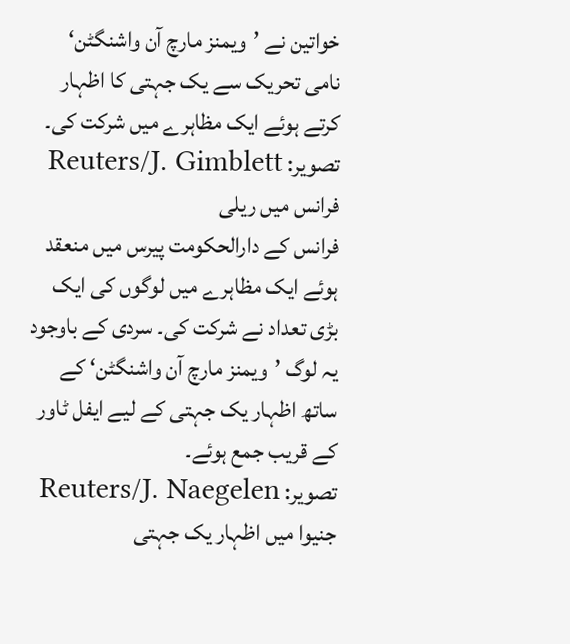خواتین نے ’ویمنز مارچ آن واشنگٹن‘ نامی تحریک سے یک جہتی کا اظہار کرتے ہوئے ایک مظاہرے میں شرکت کی۔
تصویر: Reuters/J. Gimblett
فرانس میں ریلی
فرانس کے دارالحکومت پیرس میں منعقد ہوئے ایک مظاہرے میں لوگوں کی ایک بڑی تعداد نے شرکت کی۔ سردی کے باوجود یہ لوگ ’ویمنز مارچ آن واشنگٹن‘ کے ساتھ اظہار یک جہتی کے لیے ایفل ٹاور کے قریب جمع ہوئے۔
تصویر: Reuters/J. Naegelen
جنیوا میں اظہار یک جہتی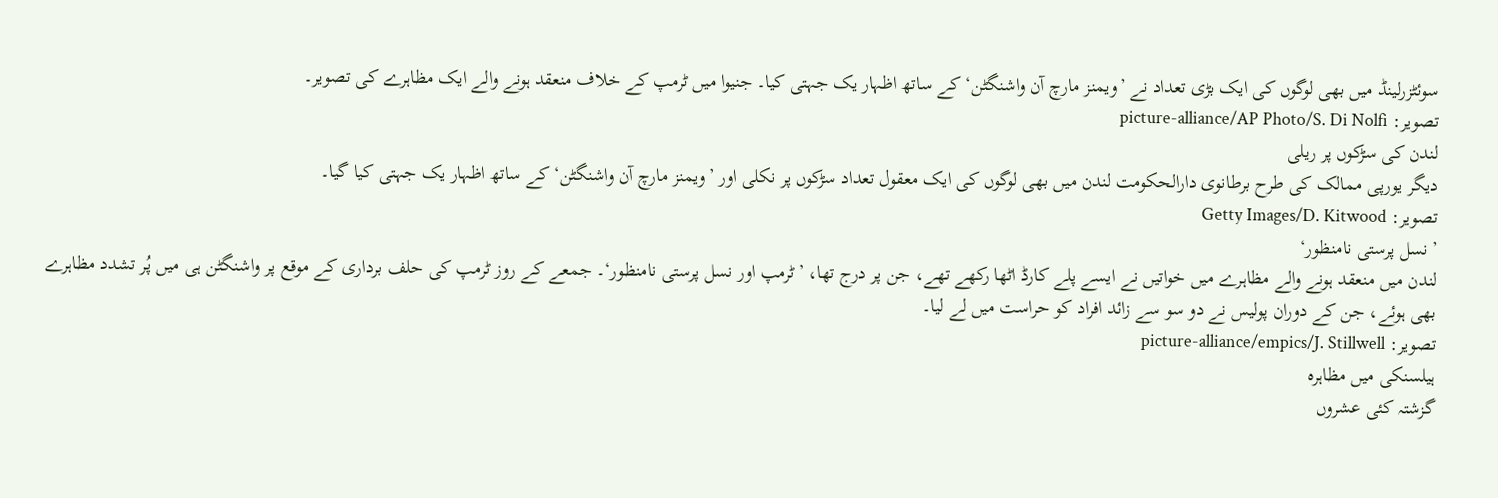سوئٹزرلینڈ میں بھی لوگوں کی ایک بڑی تعداد نے ’ویمنز مارچ آن واشنگٹن‘ کے ساتھ اظہار یک جہتی کیا۔ جنیوا میں ٹرمپ کے خلاف منعقد ہونے والے ایک مظاہرے کی تصویر۔
تصویر: picture-alliance/AP Photo/S. Di Nolfi
لندن کی سڑکوں پر ریلی
دیگر یورپی ممالک کی طرح برطانوی دارالحکومت لندن میں بھی لوگوں کی ایک معقول تعداد سڑکوں پر نکلی اور ’ویمنز مارچ آن واشنگٹن‘ کے ساتھ اظہار یک جہتی کیا گیا۔
تصویر: Getty Images/D. Kitwood
’نسل پرستی نامنظور‘
لندن میں منعقد ہونے والے مظاہرے میں خواتیں نے ایسے پلے کارڈ اٹھا رکھے تھے، جن پر درج تھا، ’ٹرمپ اور نسل پرستی نامنظور‘۔ جمعے کے روز ٹرمپ کی حلف برداری کے موقع پر واشنگٹن ہی میں پُر تشدد مظاہرے بھی ہوئے، جن کے دوران پولیس نے دو سو سے زائد افراد کو حراست میں لے لیا۔
تصویر: picture-alliance/empics/J. Stillwell
ہیلسنکی میں مظاہرہ
گزشتہ کئی عشروں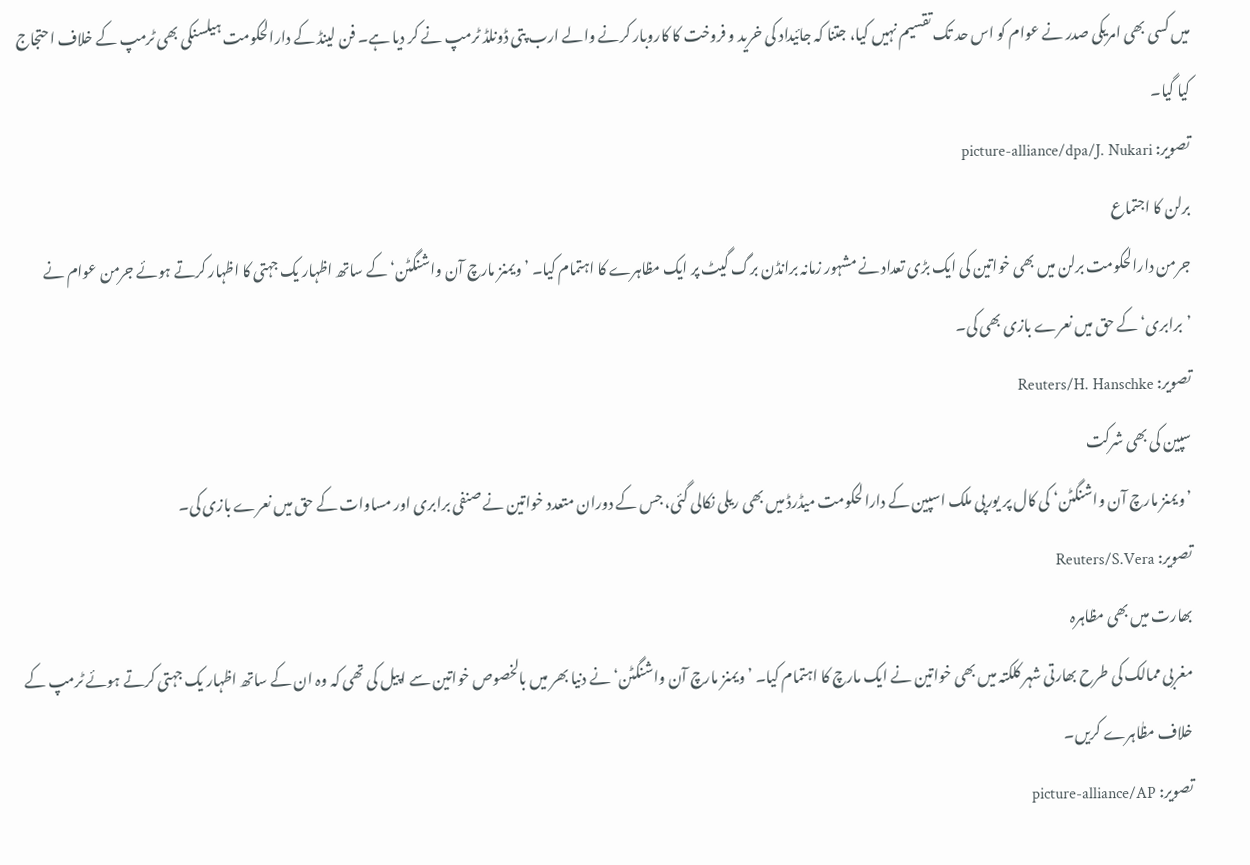میں کسی بھی امریکی صدر نے عوام کو اس حد تک تقسیم نہیں کیا، جتنا کہ جائیداد کی خرید و فروخت کا کاروبار کرنے والے ارب پتی ڈونلڈ ٹرمپ نے کر دیا ہے۔ فن لینڈ کے دارالحکومت ہیلسنکی بھی ٹرمپ کے خلاف احتجاج کیا گیا۔
تصویر: picture-alliance/dpa/J. Nukari
برلن کا اجتماع
جرمن دارالحکومت برلن میں بھی خواتین کی ایک بڑی تعداد نے مشہور زمانہ برانڈن برگ گیٹ پر ایک مظاہرے کا اہتمام کیا۔ ’ویمنز مارچ آن واشنگٹن‘ کے ساتھ اظہار یک جہتی کا اظہار کرتے ہوئے جرمن عوام نے ’برابری‘ کے حق میں نعرے بازی بھی کی۔
تصویر: Reuters/H. Hanschke
سپین کی بھی شرکت
’ویمنز مارچ آن واشنگٹن‘ کی کال پر یورپی ملک اسپین کے دارالحکومت میڈرڈ میں بھی ریلی نکالی گئی، جس کے دوران متعدد خواتین نے صنفی برابری اور مساوات کے حق میں نعرے بازی کی۔
تصویر: Reuters/S.Vera
بھارت میں بھی مظاہرہ
مغربی ممالک کی طرح بھارتی شہر کلکتہ میں بھی خواتین نے ایک مارچ کا اہتمام کیا۔ ’ویمنز مارچ آن واشنگٹن‘ نے دنیا بھر میں بالخصوص خواتین سے اپیل کی تھی کہ وہ ان کے ساتھ اظہار یک جہتی کرتے ہوئے ٹرمپ کے خلاف مظٰاہرے کریں۔
تصویر: picture-alliance/AP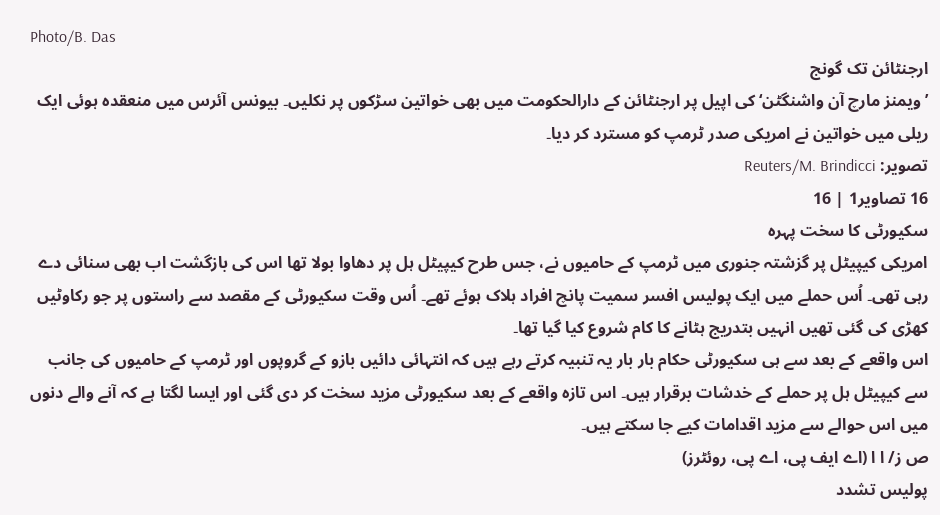Photo/B. Das
ارجنٹائن تک گونج
’ویمنز مارچ آن واشنگٹن‘ کی اپیل پر ارجنٹائن کے دارالحکومت میں بھی خواتین سڑکوں پر نکلیں۔ بیونس آئرس میں منعقدہ ہوئی ایک ریلی میں خواتین نے امریکی صدر ٹرمپ کو مسترد کر دیا۔
تصویر: Reuters/M. Brindicci
16 تصاویر1 | 16
سکیورٹی کا سخت پہرہ
امریکی کیپیٹل پر گزشتہ جنوری میں ٹرمپ کے حامیوں نے، جس طرح کیپیٹل ہل پر دھاوا بولا تھا اس کی بازگشت اب بھی سنائی دے رہی تھی۔ اُس حملے میں ایک پولیس افسر سمیت پانچ افراد ہلاک ہوئے تھے۔ اُس وقت سکیورٹی کے مقصد سے راستوں پر جو رکاوٹیں کھڑی کی گئی تھیں انہیں بتدریج ہٹانے کا کام شروع کیا گيا تھا۔
اس واقعے کے بعد سے ہی سکیورٹی حکام بار بار یہ تنبیہ کرتے رہے ہیں کہ انتہائی دائیں بازو کے گروپوں اور ٹرمپ کے حامیوں کی جانب سے کیپیٹل ہل پر حملے کے خدشات برقرار ہیں۔ اس تازہ واقعے کے بعد سکیورٹی مزید سخت کر دی گئی اور ایسا لگتا ہے کہ آنے والے دنوں میں اس حوالے سے مزید اقدامات کیے جا سکتے ہیں۔
ص ز/ ا ا (اے ایف پی، اے پی، روئٹرز)
پولیس تشدد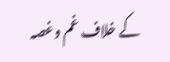کے خلاف غم وغصہ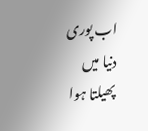اب پوری دنیا میں پھیلتا ہوا